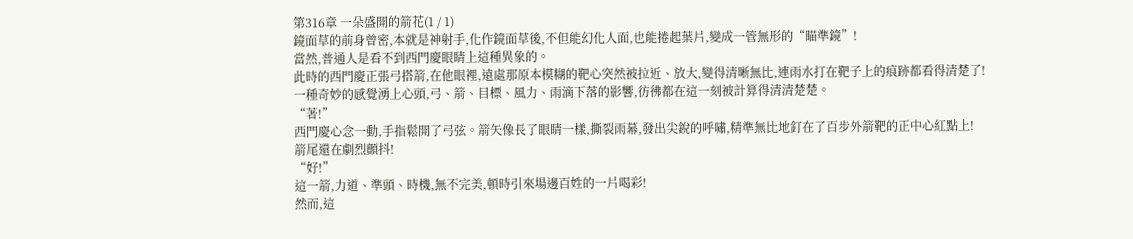第316章 一朵盛開的箭花(1 / 1)
鏡面草的前身曾密,本就是神射手,化作鏡面草後,不但能幻化人面,也能捲起葉片,變成一管無形的“瞄準鏡”!
當然,普通人是看不到西門慶眼睛上這種異象的。
此時的西門慶正張弓搭箭,在他眼裡,遠處那原本模糊的靶心突然被拉近、放大,變得清晰無比,連雨水打在靶子上的痕跡都看得清楚了!
一種奇妙的感覺湧上心頭,弓、箭、目標、風力、雨滴下落的影響,彷彿都在這一刻被計算得清清楚楚。
“著!”
西門慶心念一動,手指鬆開了弓弦。箭矢像長了眼睛一樣,撕裂雨幕,發出尖銳的呼嘯,精準無比地釘在了百步外箭靶的正中心紅點上!
箭尾還在劇烈顫抖!
“好!”
這一箭,力道、準頭、時機,無不完美,頓時引來場邊百姓的一片喝彩!
然而,這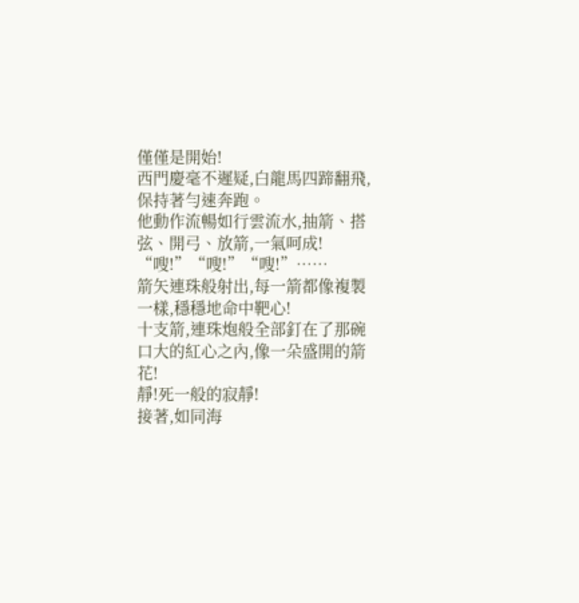僅僅是開始!
西門慶毫不遲疑,白龍馬四蹄翻飛,保持著勻速奔跑。
他動作流暢如行雲流水,抽箭、搭弦、開弓、放箭,一氣呵成!
“嗖!”“嗖!”“嗖!”……
箭矢連珠般射出,每一箭都像複製一樣,穩穩地命中靶心!
十支箭,連珠炮般全部釘在了那碗口大的紅心之內,像一朵盛開的箭花!
靜!死一般的寂靜!
接著,如同海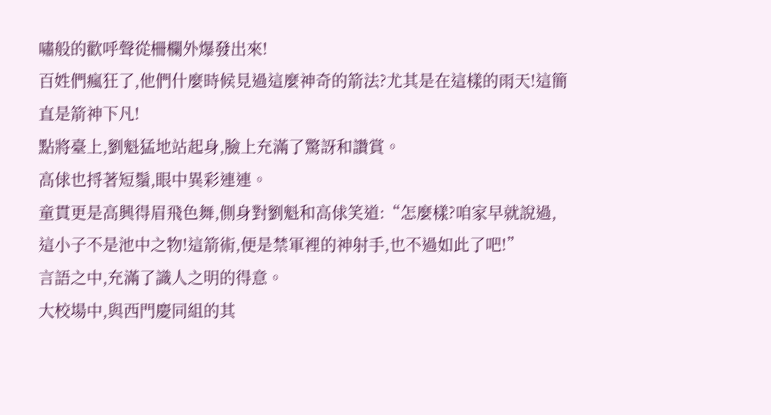嘯般的歡呼聲從柵欄外爆發出來!
百姓們瘋狂了,他們什麼時候見過這麼神奇的箭法?尤其是在這樣的雨天!這簡直是箭神下凡!
點將臺上,劉魁猛地站起身,臉上充滿了驚訝和讚賞。
高俅也捋著短鬚,眼中異彩連連。
童貫更是高興得眉飛色舞,側身對劉魁和高俅笑道:“怎麼樣?咱家早就說過,這小子不是池中之物!這箭術,便是禁軍裡的神射手,也不過如此了吧!”
言語之中,充滿了識人之明的得意。
大校場中,與西門慶同組的其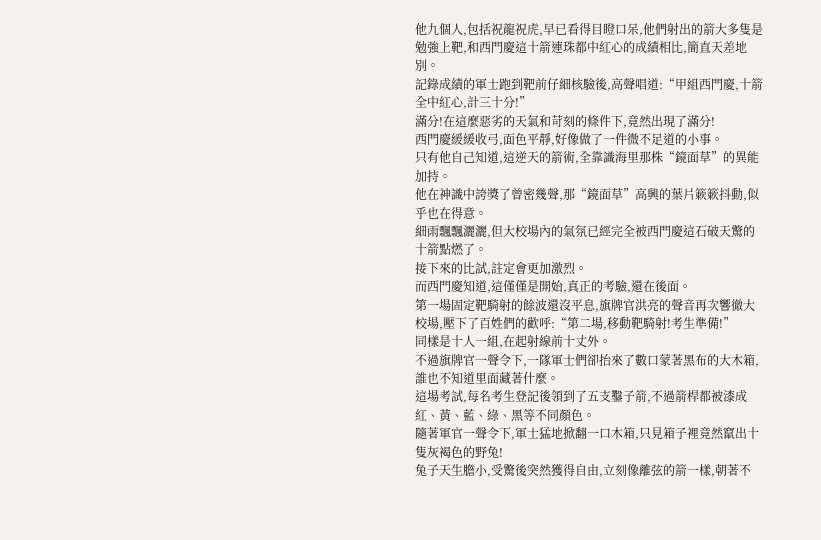他九個人,包括祝龍祝虎,早已看得目瞪口呆,他們射出的箭大多隻是勉強上靶,和西門慶這十箭連珠都中紅心的成績相比,簡直天差地別。
記錄成績的軍士跑到靶前仔細核驗後,高聲唱道:“甲組西門慶,十箭全中紅心,計三十分!”
滿分!在這麼惡劣的天氣和苛刻的條件下,竟然出現了滿分!
西門慶緩緩收弓,面色平靜,好像做了一件微不足道的小事。
只有他自己知道,這逆天的箭術,全靠識海里那株“鏡面草”的異能加持。
他在神識中誇獎了曾密幾聲,那“鏡面草”高興的葉片簌簌抖動,似乎也在得意。
細雨飄飄灑灑,但大校場內的氣氛已經完全被西門慶這石破天驚的十箭點燃了。
接下來的比試,註定會更加激烈。
而西門慶知道,這僅僅是開始,真正的考驗,還在後面。
第一場固定靶騎射的餘波還沒平息,旗牌官洪亮的聲音再次響徹大校場,壓下了百姓們的歡呼:“第二場,移動靶騎射!考生準備!”
同樣是十人一組,在起射線前十丈外。
不過旗牌官一聲令下,一隊軍士們卻抬來了數口蒙著黑布的大木箱,誰也不知道里面藏著什麼。
這場考試,每名考生登記後領到了五支鑿子箭,不過箭桿都被漆成紅、黃、藍、綠、黑等不同顏色。
隨著軍官一聲令下,軍士猛地掀翻一口木箱,只見箱子裡竟然竄出十隻灰褐色的野兔!
兔子天生膽小,受驚後突然獲得自由,立刻像離弦的箭一樣,朝著不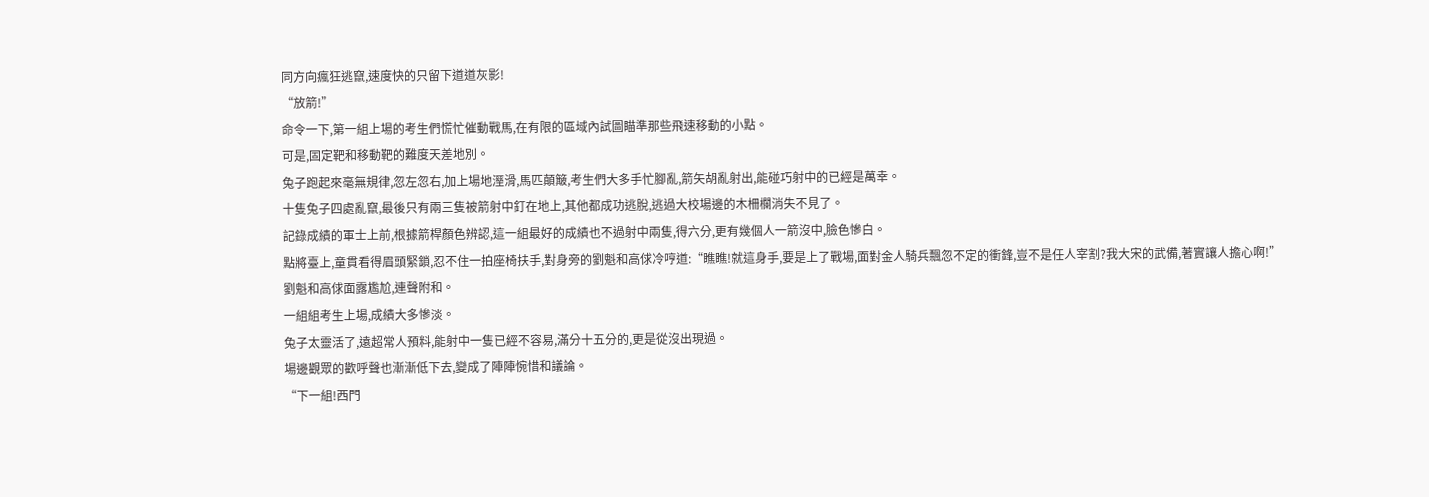同方向瘋狂逃竄,速度快的只留下道道灰影!
“放箭!”
命令一下,第一組上場的考生們慌忙催動戰馬,在有限的區域內試圖瞄準那些飛速移動的小點。
可是,固定靶和移動靶的難度天差地別。
兔子跑起來毫無規律,忽左忽右,加上場地溼滑,馬匹顛簸,考生們大多手忙腳亂,箭矢胡亂射出,能碰巧射中的已經是萬幸。
十隻兔子四處亂竄,最後只有兩三隻被箭射中釘在地上,其他都成功逃脫,逃過大校場邊的木柵欄消失不見了。
記錄成績的軍士上前,根據箭桿顏色辨認,這一組最好的成績也不過射中兩隻,得六分,更有幾個人一箭沒中,臉色慘白。
點將臺上,童貫看得眉頭緊鎖,忍不住一拍座椅扶手,對身旁的劉魁和高俅冷哼道:“瞧瞧!就這身手,要是上了戰場,面對金人騎兵飄忽不定的衝鋒,豈不是任人宰割?我大宋的武備,著實讓人擔心啊!”
劉魁和高俅面露尷尬,連聲附和。
一組組考生上場,成績大多慘淡。
兔子太靈活了,遠超常人預料,能射中一隻已經不容易,滿分十五分的,更是從沒出現過。
場邊觀眾的歡呼聲也漸漸低下去,變成了陣陣惋惜和議論。
“下一組!西門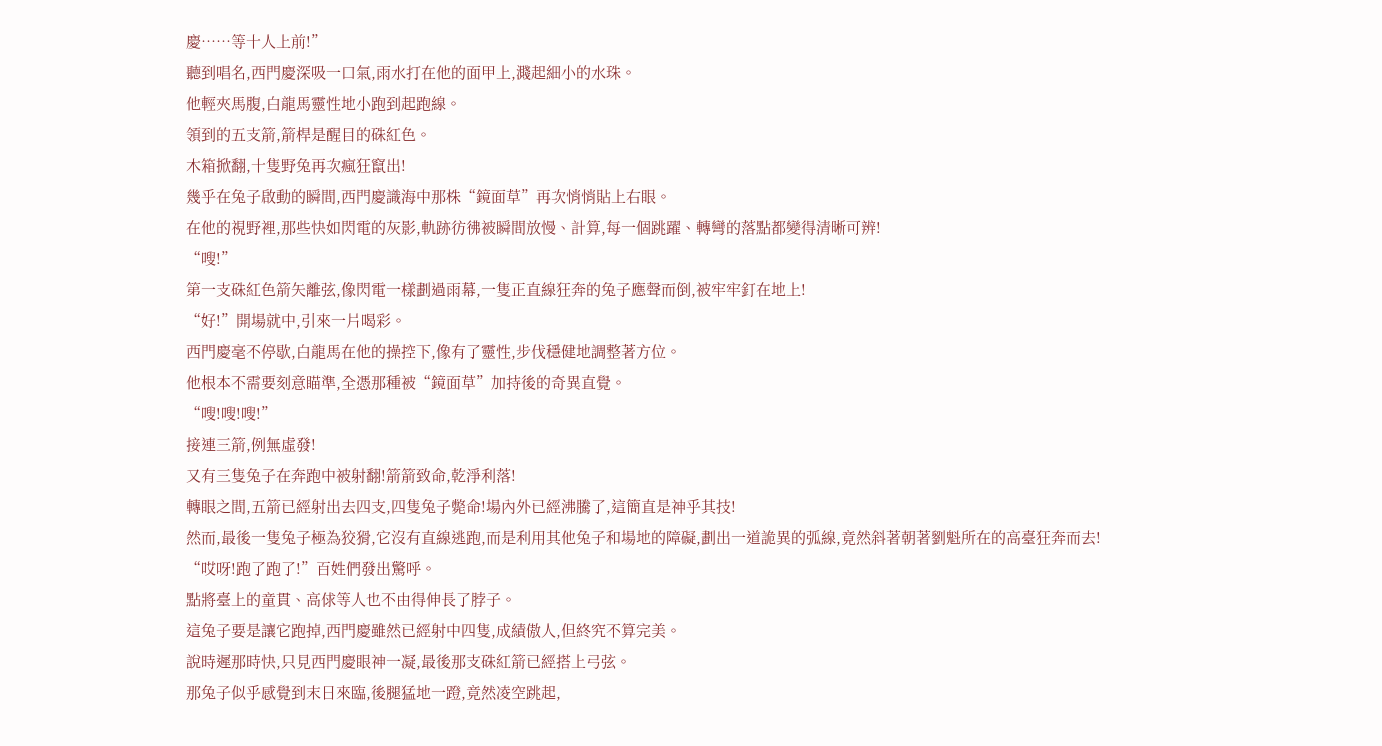慶……等十人上前!”
聽到唱名,西門慶深吸一口氣,雨水打在他的面甲上,濺起細小的水珠。
他輕夾馬腹,白龍馬靈性地小跑到起跑線。
領到的五支箭,箭桿是醒目的硃紅色。
木箱掀翻,十隻野兔再次瘋狂竄出!
幾乎在兔子啟動的瞬間,西門慶識海中那株“鏡面草”再次悄悄貼上右眼。
在他的視野裡,那些快如閃電的灰影,軌跡彷彿被瞬間放慢、計算,每一個跳躍、轉彎的落點都變得清晰可辨!
“嗖!”
第一支硃紅色箭矢離弦,像閃電一樣劃過雨幕,一隻正直線狂奔的兔子應聲而倒,被牢牢釘在地上!
“好!”開場就中,引來一片喝彩。
西門慶毫不停歇,白龍馬在他的操控下,像有了靈性,步伐穩健地調整著方位。
他根本不需要刻意瞄準,全憑那種被“鏡面草”加持後的奇異直覺。
“嗖!嗖!嗖!”
接連三箭,例無虛發!
又有三隻兔子在奔跑中被射翻!箭箭致命,乾淨利落!
轉眼之間,五箭已經射出去四支,四隻兔子斃命!場內外已經沸騰了,這簡直是神乎其技!
然而,最後一隻兔子極為狡猾,它沒有直線逃跑,而是利用其他兔子和場地的障礙,劃出一道詭異的弧線,竟然斜著朝著劉魁所在的高臺狂奔而去!
“哎呀!跑了跑了!”百姓們發出驚呼。
點將臺上的童貫、高俅等人也不由得伸長了脖子。
這兔子要是讓它跑掉,西門慶雖然已經射中四隻,成績傲人,但終究不算完美。
說時遲那時快,只見西門慶眼神一凝,最後那支硃紅箭已經搭上弓弦。
那兔子似乎感覺到末日來臨,後腿猛地一蹬,竟然凌空跳起,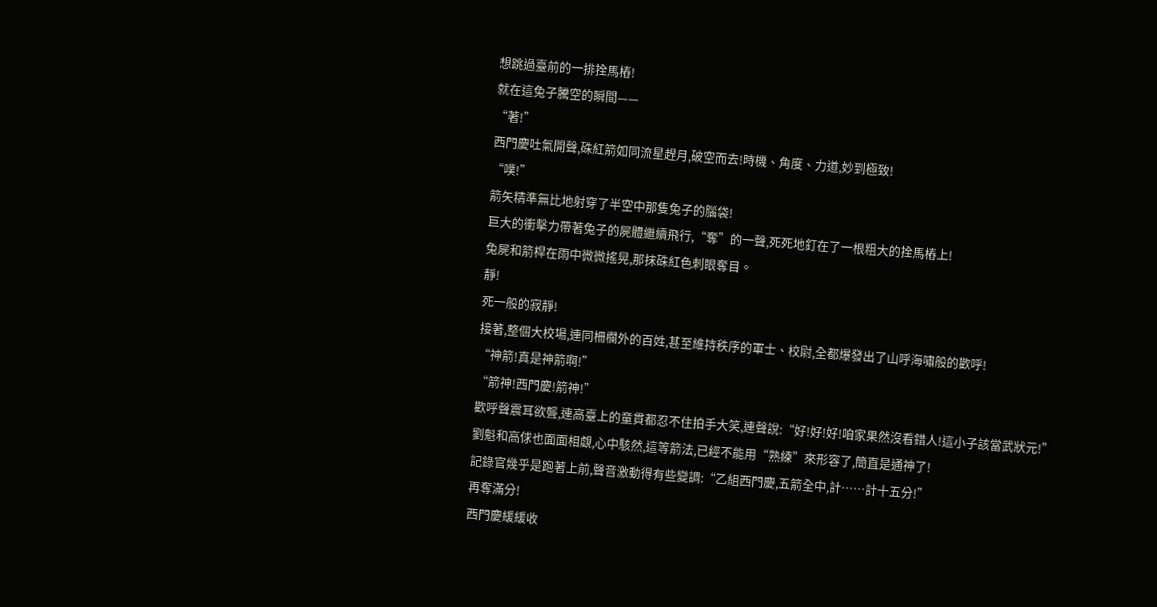想跳過臺前的一排拴馬樁!
就在這兔子騰空的瞬間——
“著!”
西門慶吐氣開聲,硃紅箭如同流星趕月,破空而去!時機、角度、力道,妙到極致!
“噗!”
箭矢精準無比地射穿了半空中那隻兔子的腦袋!
巨大的衝擊力帶著兔子的屍體繼續飛行,“奪”的一聲,死死地釘在了一根粗大的拴馬樁上!
兔屍和箭桿在雨中微微搖晃,那抹硃紅色刺眼奪目。
靜!
死一般的寂靜!
接著,整個大校場,連同柵欄外的百姓,甚至維持秩序的軍士、校尉,全都爆發出了山呼海嘯般的歡呼!
“神箭!真是神箭啊!”
“箭神!西門慶!箭神!”
歡呼聲震耳欲聾,連高臺上的童貫都忍不住拍手大笑,連聲說:“好!好!好!咱家果然沒看錯人!這小子該當武狀元!”
劉魁和高俅也面面相覷,心中駭然,這等箭法,已經不能用“熟練”來形容了,簡直是通神了!
記錄官幾乎是跑著上前,聲音激動得有些變調:“乙組西門慶,五箭全中,計……計十五分!”
再奪滿分!
西門慶緩緩收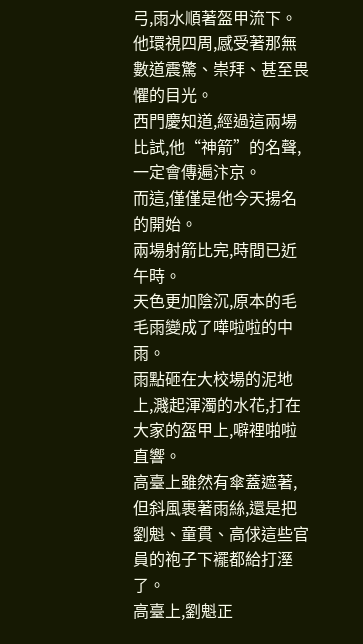弓,雨水順著盔甲流下。他環視四周,感受著那無數道震驚、崇拜、甚至畏懼的目光。
西門慶知道,經過這兩場比試,他“神箭”的名聲,一定會傳遍汴京。
而這,僅僅是他今天揚名的開始。
兩場射箭比完,時間已近午時。
天色更加陰沉,原本的毛毛雨變成了嘩啦啦的中雨。
雨點砸在大校場的泥地上,濺起渾濁的水花,打在大家的盔甲上,噼裡啪啦直響。
高臺上雖然有傘蓋遮著,但斜風裹著雨絲,還是把劉魁、童貫、高俅這些官員的袍子下襬都給打溼了。
高臺上,劉魁正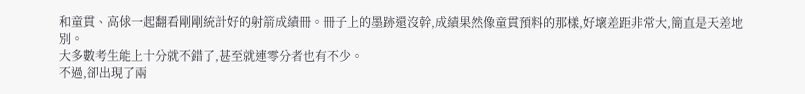和童貫、高俅一起翻看剛剛統計好的射箭成績冊。冊子上的墨跡還沒幹,成績果然像童貫預料的那樣,好壞差距非常大,簡直是天差地別。
大多數考生能上十分就不錯了,甚至就連零分者也有不少。
不過,卻出現了兩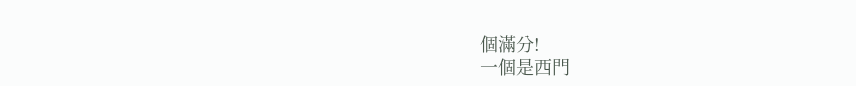個滿分!
一個是西門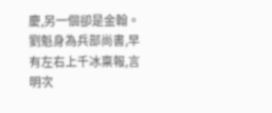慶,另一個卻是金翰。
劉魁身為兵部尚書,早有左右上千冰稟報,言明次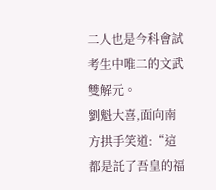二人也是今科會試考生中唯二的文武雙解元。
劉魁大喜,面向南方拱手笑道:“這都是託了吾皇的福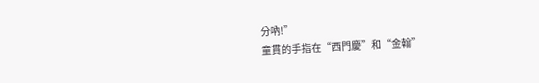分吶!”
童貫的手指在“西門慶”和“金翰”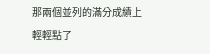那兩個並列的滿分成績上輕輕點了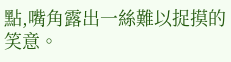點,嘴角露出一絲難以捉摸的笑意。